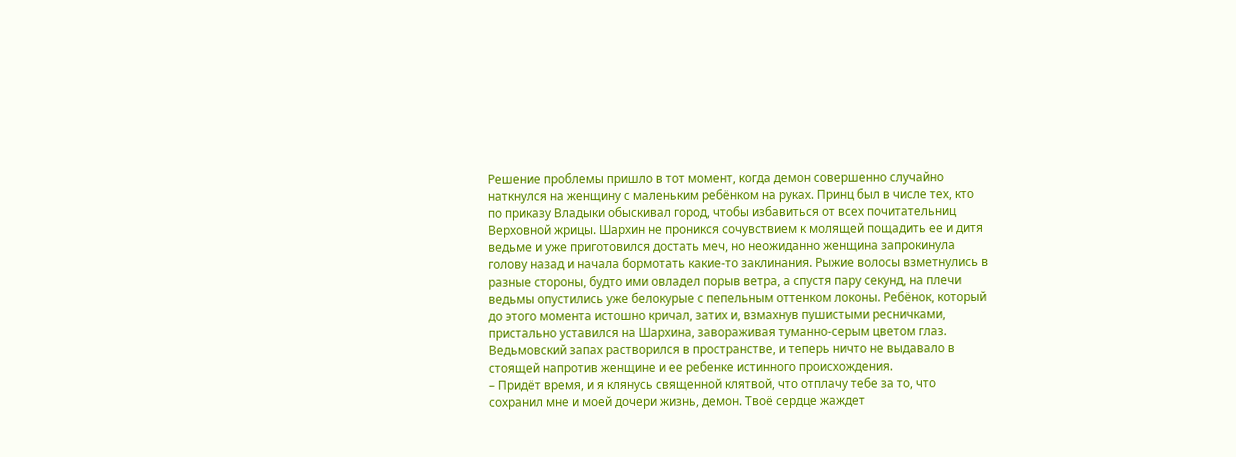Решение проблемы пришло в тот момент, когда демон совершенно случайно наткнулся на женщину с маленьким ребёнком на руках. Принц был в числе тех, кто по приказу Владыки обыскивал город, чтобы избавиться от всех почитательниц Верховной жрицы. Шархин не проникся сочувствием к молящей пощадить ее и дитя ведьме и уже приготовился достать меч, но неожиданно женщина запрокинула голову назад и начала бормотать какие-то заклинания. Рыжие волосы взметнулись в разные стороны, будто ими овладел порыв ветра, а спустя пару секунд, на плечи ведьмы опустились уже белокурые с пепельным оттенком локоны. Ребёнок, который до этого момента истошно кричал, затих и, взмахнув пушистыми ресничками, пристально уставился на Шархина, завораживая туманно-серым цветом глаз. Ведьмовский запах растворился в пространстве, и теперь ничто не выдавало в стоящей напротив женщине и ее ребенке истинного происхождения.
– Придёт время, и я клянусь священной клятвой, что отплачу тебе за то, что сохранил мне и моей дочери жизнь, демон. Твоё сердце жаждет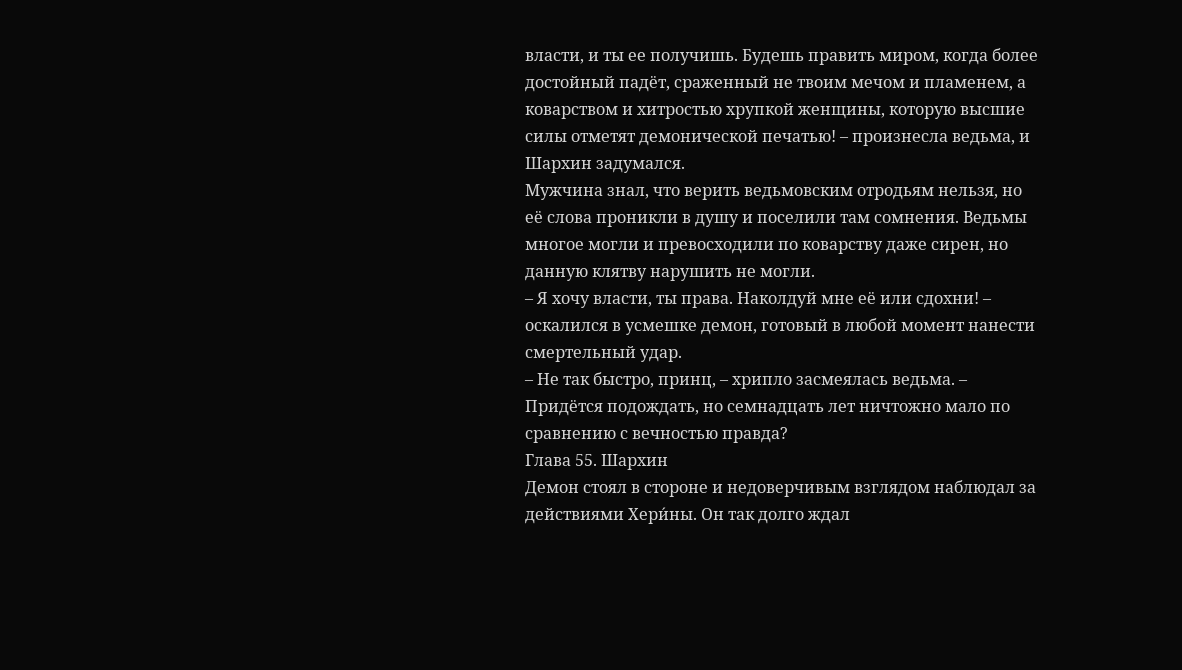власти, и ты ее получишь. Будешь править миром, когда более достойный падёт, сраженный не твоим мечом и пламенем, а коварством и хитростью хрупкой женщины, которую высшие силы отметят демонической печатью! – произнесла ведьма, и Шархин задумался.
Мужчина знал, что верить ведьмовским отродьям нельзя, но её слова проникли в душу и поселили там сомнения. Ведьмы многое могли и превосходили по коварству даже сирен, но данную клятву нарушить не могли.
– Я хочу власти, ты права. Наколдуй мне её или сдохни! – оскалился в усмешке демон, готовый в любой момент нанести смертельный удар.
– Не так быстро, принц, – хрипло засмеялась ведьма. – Придётся подождать, но семнадцать лет ничтожно мало по сравнению с вечностью правда?
Глава 55. Шархин
Демон стоял в стороне и недоверчивым взглядом наблюдал за действиями Хери́ны. Он так долго ждал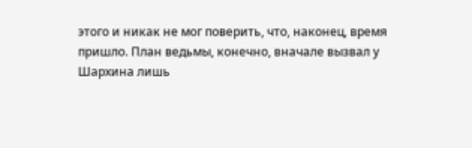этого и никак не мог поверить, что, наконец, время пришло. План ведьмы, конечно, вначале вызвал у Шархина лишь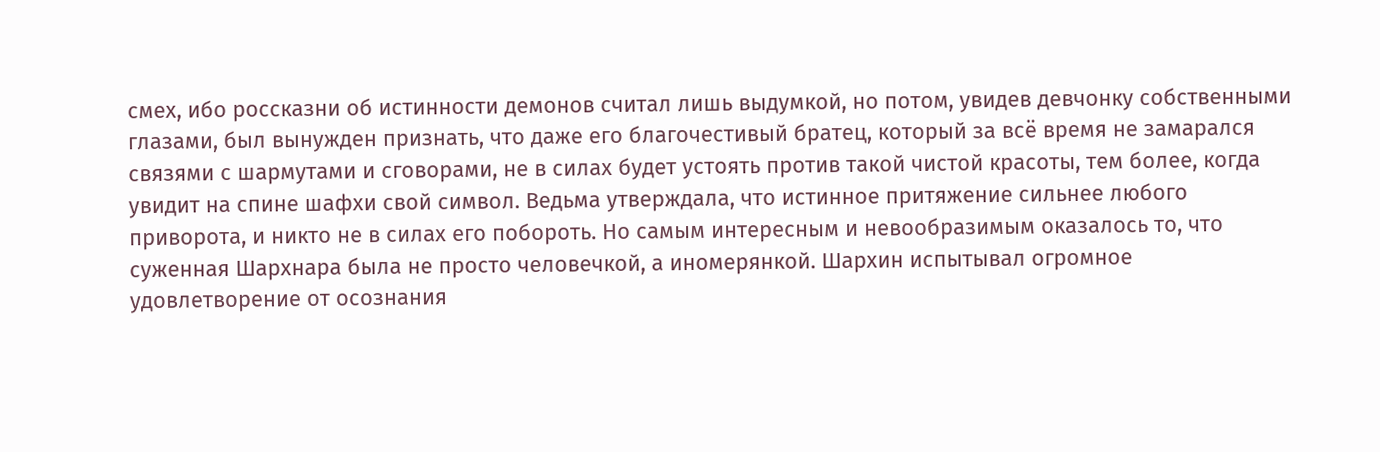смех, ибо россказни об истинности демонов считал лишь выдумкой, но потом, увидев девчонку собственными глазами, был вынужден признать, что даже его благочестивый братец, который за всё время не замарался связями с шармутами и сговорами, не в силах будет устоять против такой чистой красоты, тем более, когда увидит на спине шафхи свой символ. Ведьма утверждала, что истинное притяжение сильнее любого приворота, и никто не в силах его побороть. Но самым интересным и невообразимым оказалось то, что суженная Шархнара была не просто человечкой, а иномерянкой. Шархин испытывал огромное удовлетворение от осознания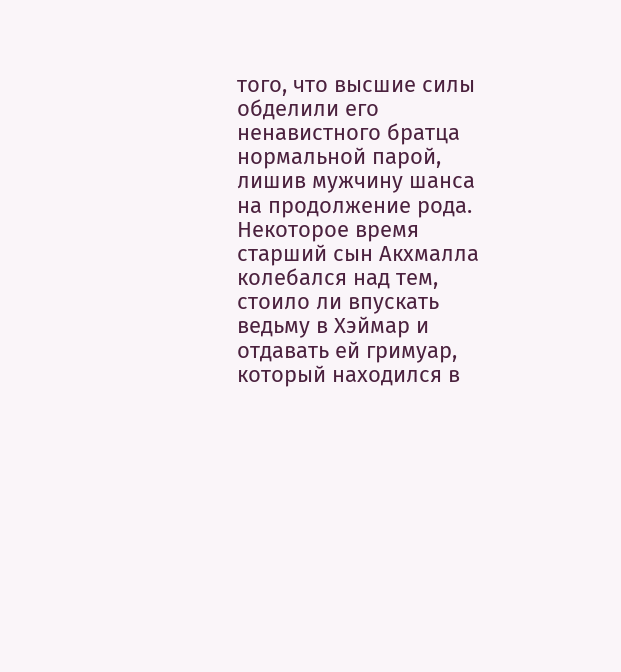того, что высшие силы обделили его ненавистного братца нормальной парой, лишив мужчину шанса на продолжение рода.
Некоторое время старший сын Акхмалла колебался над тем, стоило ли впускать ведьму в Хэймар и отдавать ей гримуар, который находился в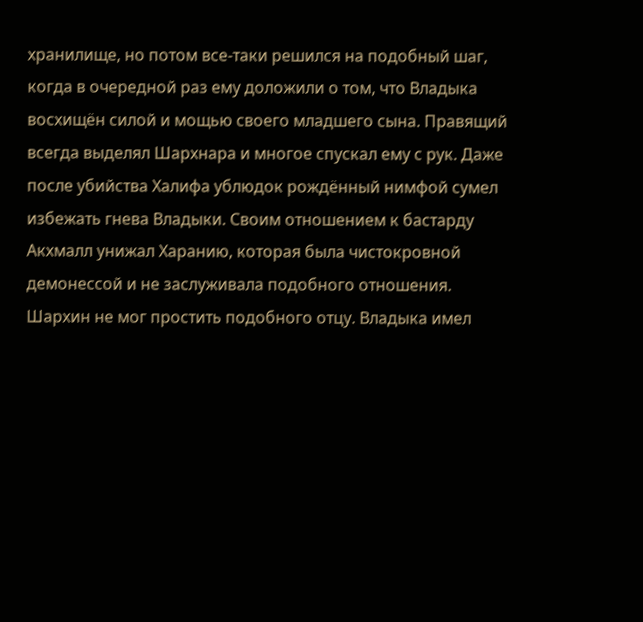хранилище, но потом все-таки решился на подобный шаг, когда в очередной раз ему доложили о том, что Владыка восхищён силой и мощью своего младшего сына. Правящий всегда выделял Шархнара и многое спускал ему с рук. Даже после убийства Халифа ублюдок рождённый нимфой сумел избежать гнева Владыки. Своим отношением к бастарду Акхмалл унижал Харанию, которая была чистокровной демонессой и не заслуживала подобного отношения. Шархин не мог простить подобного отцу. Владыка имел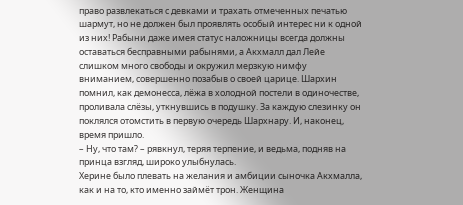право развлекаться с девками и трахать отмеченных печатью шармут, но не должен был проявлять особый интерес ни к одной из них! Рабыни даже имея статус наложницы всегда должны оставаться бесправными рабынями, а Акхмалл дал Лейе слишком много свободы и окружил мерзкую нимфу вниманием, совершенно позабыв о своей царице. Шархин помнил, как демонесса, лёжа в холодной постели в одиночестве, проливала слёзы, уткнувшись в подушку. За каждую слезинку он поклялся отомстить в первую очередь Шархнару. И, наконец, время пришло.
– Ну, что там? – рявкнул, теряя терпение, и ведьма, подняв на принца взгляд, широко улыбнулась.
Херине было плевать на желания и амбиции сыночка Акхмалла, как и на то, кто именно займёт трон. Женщина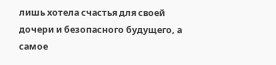лишь хотела счастья для своей дочери и безопасного будущего, а самое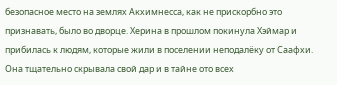безопасное место на землях Акхимнесса, как не прискорбно это признавать, было во дворце. Херина в прошлом покинула Хэймар и прибилась к людям, которые жили в поселении неподалёку от Саафхи. Она тщательно скрывала свой дар и в тайне ото всех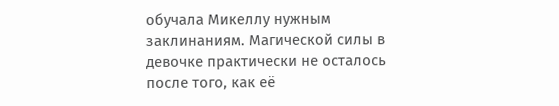обучала Микеллу нужным заклинаниям. Магической силы в девочке практически не осталось после того, как её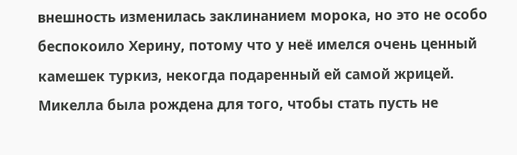внешность изменилась заклинанием морока, но это не особо беспокоило Херину, потому что у неё имелся очень ценный камешек туркиз, некогда подаренный ей самой жрицей. Микелла была рождена для того, чтобы стать пусть не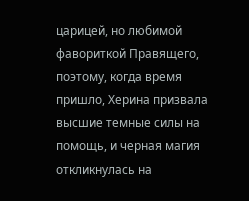царицей, но любимой фавориткой Правящего, поэтому, когда время пришло, Херина призвала высшие темные силы на помощь, и черная магия откликнулась на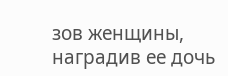зов женщины, наградив ее дочь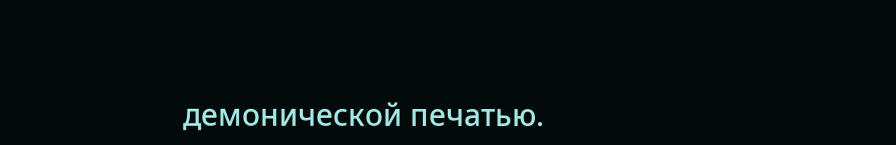демонической печатью.